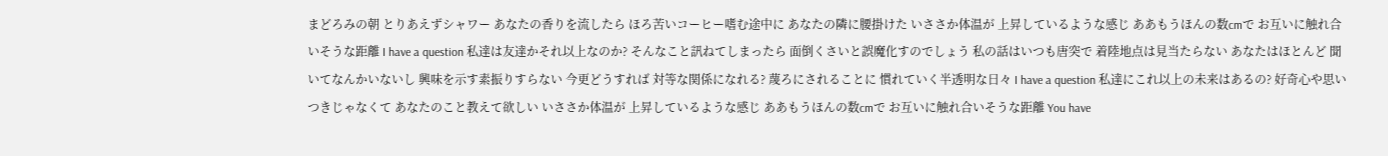まどろみの朝 とりあえずシャワー あなたの香りを流したら ほろ苦いコーヒー嗜む途中に あなたの隣に腰掛けた いささか体温が 上昇しているような感じ ああもうほんの数cmで お互いに触れ合いそうな距離 I have a question 私達は友達かそれ以上なのか? そんなこと訊ねてしまったら 面倒くさいと誤魔化すのでしょう 私の話はいつも唐突で 着陸地点は見当たらない あなたはほとんど 聞いてなんかいないし 興味を示す素振りすらない 今更どうすれば 対等な関係になれる? 蔑ろにされることに 慣れていく半透明な日々 I have a question 私達にこれ以上の未来はあるの? 好奇心や思いつきじゃなくて あなたのこと教えて欲しい いささか体温が 上昇しているような感じ ああもうほんの数cmで お互いに触れ合いそうな距離 You have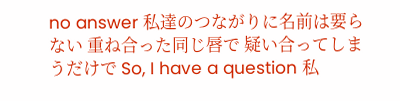no answer 私達のつながりに名前は要らない 重ね合った同じ唇で 疑い合ってしまうだけで So, I have a question 私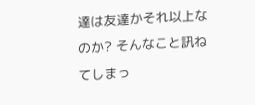達は友達かそれ以上なのか? そんなこと訊ねてしまっ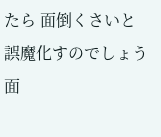たら 面倒くさいと誤魔化すのでしょう 面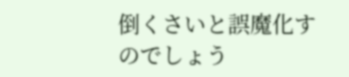倒くさいと誤魔化すのでしょう